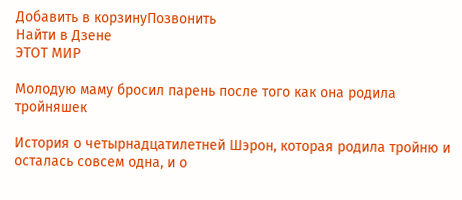Добавить в корзинуПозвонить
Найти в Дзене
ЭТОТ МИР

Молодую маму бросил парень после того как она родила тройняшек

История о четырнадцатилетней Шэрон, которая родила тройню и осталась совсем одна, и о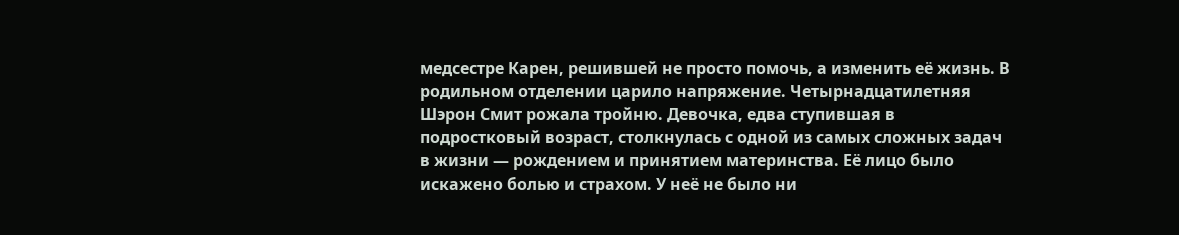медсестре Карен, решившей не просто помочь, а изменить её жизнь. В родильном отделении царило напряжение. Четырнадцатилетняя Шэрон Смит рожала тройню. Девочка, едва ступившая в подростковый возраст, столкнулась с одной из самых сложных задач в жизни — рождением и принятием материнства. Её лицо было искажено болью и страхом. У неё не было ни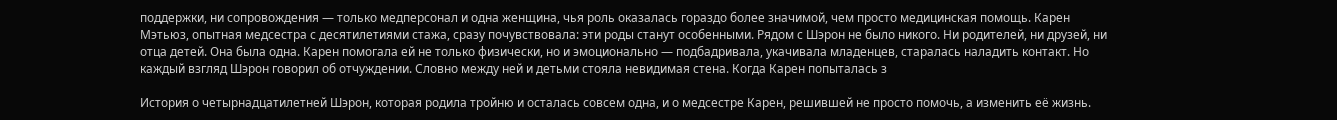поддержки, ни сопровождения — только медперсонал и одна женщина, чья роль оказалась гораздо более значимой, чем просто медицинская помощь. Карен Мэтьюз, опытная медсестра с десятилетиями стажа, сразу почувствовала: эти роды станут особенными. Рядом с Шэрон не было никого. Ни родителей, ни друзей, ни отца детей. Она была одна. Карен помогала ей не только физически, но и эмоционально — подбадривала, укачивала младенцев, старалась наладить контакт. Но каждый взгляд Шэрон говорил об отчуждении. Словно между ней и детьми стояла невидимая стена. Когда Карен попыталась з

История о четырнадцатилетней Шэрон, которая родила тройню и осталась совсем одна, и о медсестре Карен, решившей не просто помочь, а изменить её жизнь.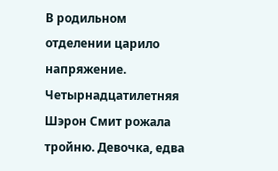В родильном отделении царило напряжение. Четырнадцатилетняя Шэрон Смит рожала тройню. Девочка, едва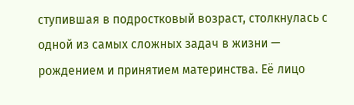ступившая в подростковый возраст, столкнулась с одной из самых сложных задач в жизни — рождением и принятием материнства. Её лицо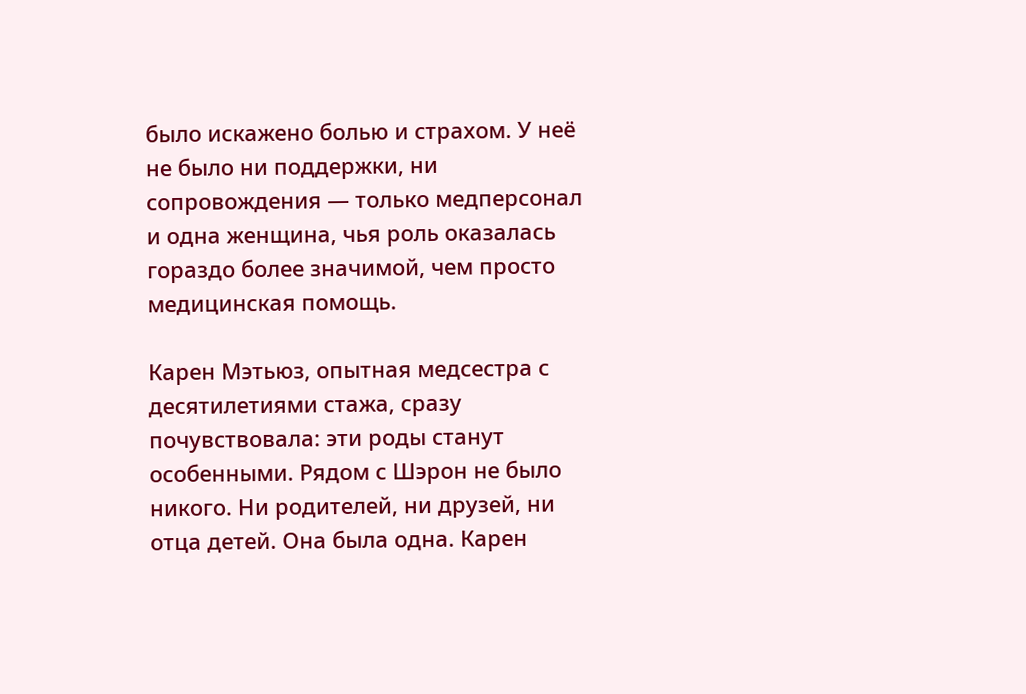было искажено болью и страхом. У неё не было ни поддержки, ни сопровождения — только медперсонал и одна женщина, чья роль оказалась гораздо более значимой, чем просто медицинская помощь.

Карен Мэтьюз, опытная медсестра с десятилетиями стажа, сразу почувствовала: эти роды станут особенными. Рядом с Шэрон не было никого. Ни родителей, ни друзей, ни отца детей. Она была одна. Карен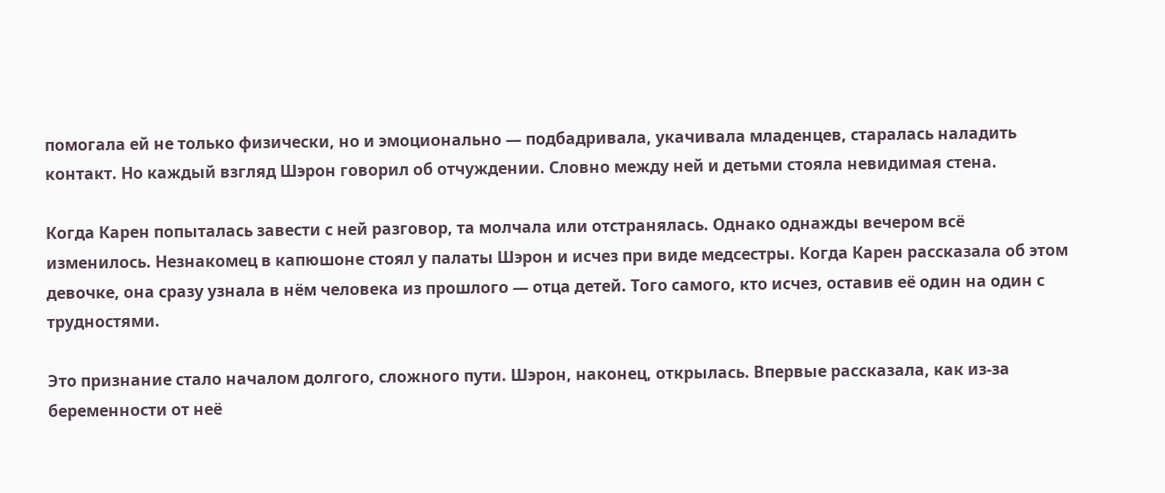помогала ей не только физически, но и эмоционально — подбадривала, укачивала младенцев, старалась наладить контакт. Но каждый взгляд Шэрон говорил об отчуждении. Словно между ней и детьми стояла невидимая стена.

Когда Карен попыталась завести с ней разговор, та молчала или отстранялась. Однако однажды вечером всё изменилось. Незнакомец в капюшоне стоял у палаты Шэрон и исчез при виде медсестры. Когда Карен рассказала об этом девочке, она сразу узнала в нём человека из прошлого — отца детей. Того самого, кто исчез, оставив её один на один с трудностями.

Это признание стало началом долгого, сложного пути. Шэрон, наконец, открылась. Впервые рассказала, как из-за беременности от неё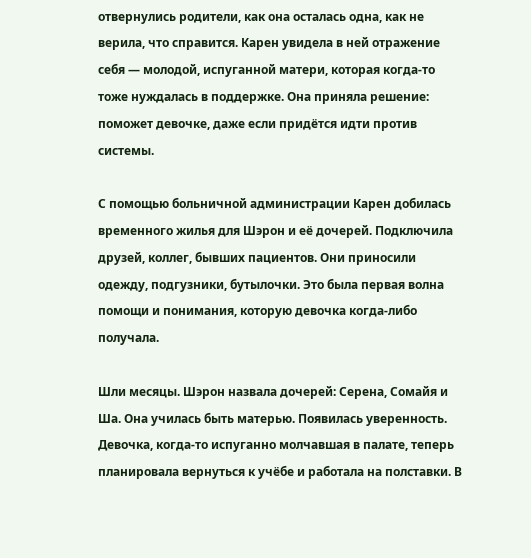отвернулись родители, как она осталась одна, как не верила, что справится. Карен увидела в ней отражение себя — молодой, испуганной матери, которая когда-то тоже нуждалась в поддержке. Она приняла решение: поможет девочке, даже если придётся идти против системы.

С помощью больничной администрации Карен добилась временного жилья для Шэрон и её дочерей. Подключила друзей, коллег, бывших пациентов. Они приносили одежду, подгузники, бутылочки. Это была первая волна помощи и понимания, которую девочка когда-либо получала.

Шли месяцы. Шэрон назвала дочерей: Серена, Сомайя и Ша. Она училась быть матерью. Появилась уверенность. Девочка, когда-то испуганно молчавшая в палате, теперь планировала вернуться к учёбе и работала на полставки. В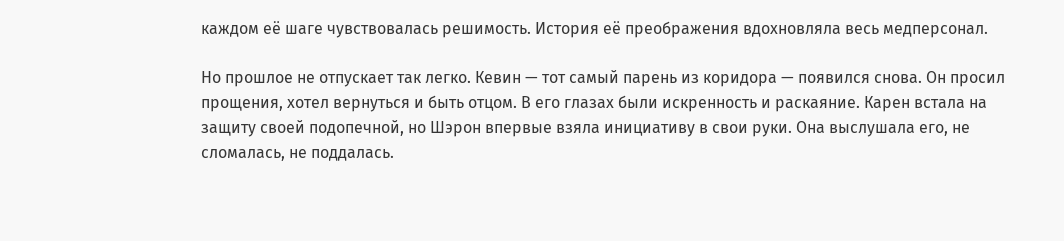каждом её шаге чувствовалась решимость. История её преображения вдохновляла весь медперсонал.

Но прошлое не отпускает так легко. Кевин — тот самый парень из коридора — появился снова. Он просил прощения, хотел вернуться и быть отцом. В его глазах были искренность и раскаяние. Карен встала на защиту своей подопечной, но Шэрон впервые взяла инициативу в свои руки. Она выслушала его, не сломалась, не поддалась.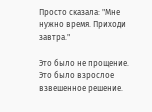Просто сказала: "Мне нужно время. Приходи завтра."

Это было не прощение. Это было взрослое взвешенное решение.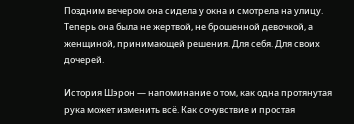Поздним вечером она сидела у окна и смотрела на улицу. Теперь она была не жертвой, не брошенной девочкой, а женщиной, принимающей решения. Для себя. Для своих дочерей.

История Шэрон — напоминание о том, как одна протянутая рука может изменить всё. Как сочувствие и простая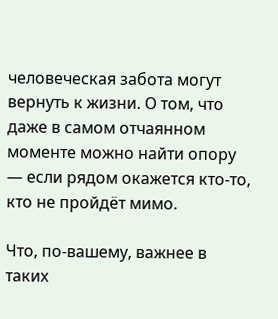человеческая забота могут вернуть к жизни. О том, что даже в самом отчаянном моменте можно найти опору — если рядом окажется кто-то, кто не пройдёт мимо.

Что, по-вашему, важнее в таких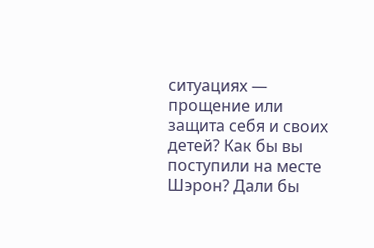ситуациях — прощение или защита себя и своих детей? Как бы вы поступили на месте Шэрон? Дали бы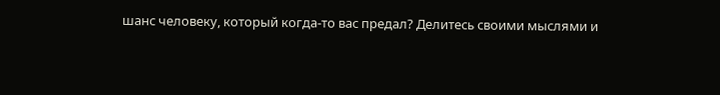шанс человеку, который когда-то вас предал? Делитесь своими мыслями и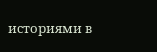историями в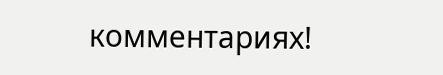комментариях!